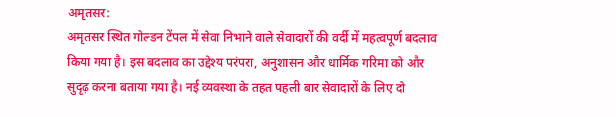अमृतसर:
अमृतसर स्थित गोल्डन टेंपल में सेवा निभाने वाले सेवादारों की वर्दी में महत्वपूर्ण बदलाव किया गया है। इस बदलाव का उद्देश्य परंपरा, अनुशासन और धार्मिक गरिमा को और सुदृढ़ करना बताया गया है। नई व्यवस्था के तहत पहली बार सेवादारों के लिए दो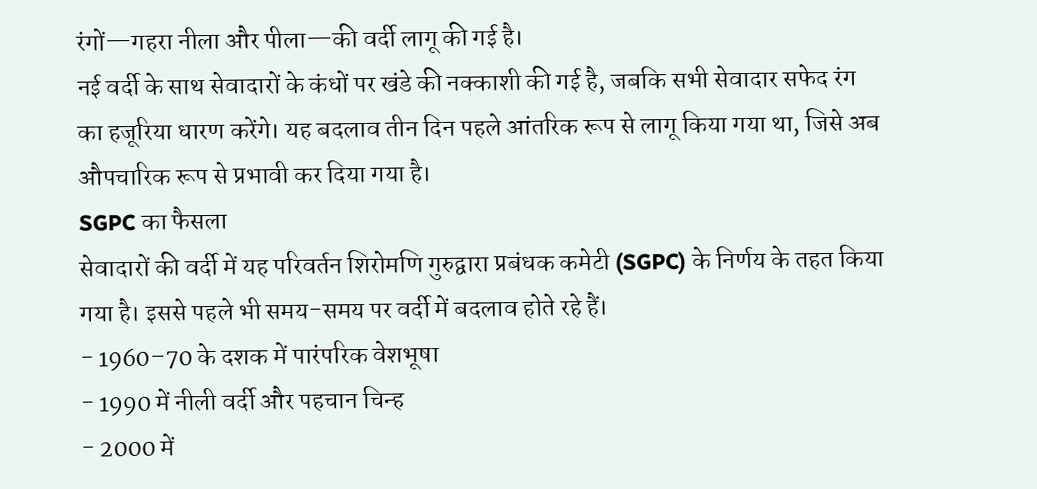रंगों—गहरा नीला और पीला—की वर्दी लागू की गई है।
नई वर्दी के साथ सेवादारों के कंधों पर खंडे की नक्काशी की गई है, जबकि सभी सेवादार सफेद रंग का हजूरिया धारण करेंगे। यह बदलाव तीन दिन पहले आंतरिक रूप से लागू किया गया था, जिसे अब औपचारिक रूप से प्रभावी कर दिया गया है।
SGPC का फैसला
सेवादारों की वर्दी में यह परिवर्तन शिरोमणि गुरुद्वारा प्रबंधक कमेटी (SGPC) के निर्णय के तहत किया गया है। इससे पहले भी समय-समय पर वर्दी में बदलाव होते रहे हैं।
- 1960–70 के दशक में पारंपरिक वेशभूषा
- 1990 में नीली वर्दी और पहचान चिन्ह
- 2000 में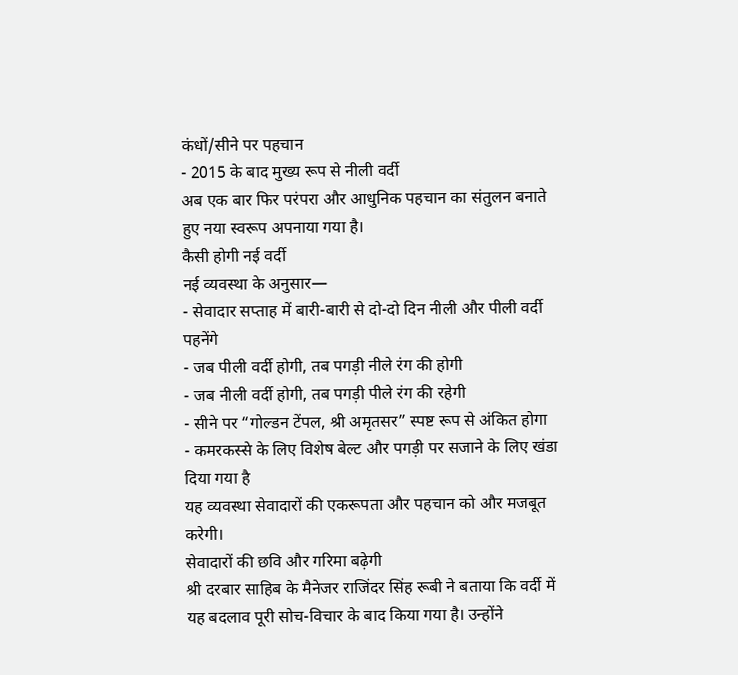कंधों/सीने पर पहचान
- 2015 के बाद मुख्य रूप से नीली वर्दी
अब एक बार फिर परंपरा और आधुनिक पहचान का संतुलन बनाते हुए नया स्वरूप अपनाया गया है।
कैसी होगी नई वर्दी
नई व्यवस्था के अनुसार—
- सेवादार सप्ताह में बारी-बारी से दो-दो दिन नीली और पीली वर्दी पहनेंगे
- जब पीली वर्दी होगी, तब पगड़ी नीले रंग की होगी
- जब नीली वर्दी होगी, तब पगड़ी पीले रंग की रहेगी
- सीने पर “गोल्डन टेंपल, श्री अमृतसर” स्पष्ट रूप से अंकित होगा
- कमरकस्से के लिए विशेष बेल्ट और पगड़ी पर सजाने के लिए खंडा दिया गया है
यह व्यवस्था सेवादारों की एकरूपता और पहचान को और मजबूत करेगी।
सेवादारों की छवि और गरिमा बढ़ेगी
श्री दरबार साहिब के मैनेजर राजिंदर सिंह रूबी ने बताया कि वर्दी में यह बदलाव पूरी सोच-विचार के बाद किया गया है। उन्होंने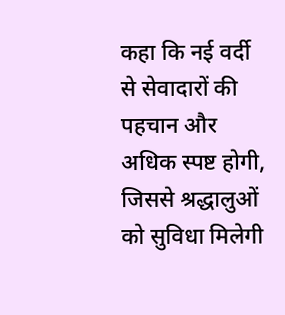कहा कि नई वर्दी से सेवादारों की पहचान और अधिक स्पष्ट होगी, जिससे श्रद्धालुओं को सुविधा मिलेगी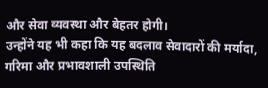और सेवा व्यवस्था और बेहतर होगी।
उन्होंने यह भी कहा कि यह बदलाव सेवादारों की मर्यादा, गरिमा और प्रभावशाली उपस्थिति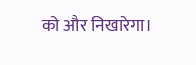को और निखारेगा।